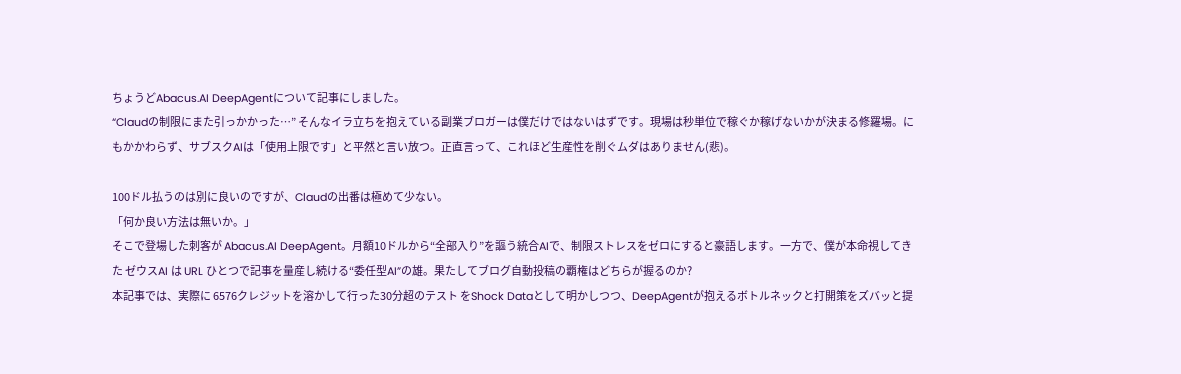ちょうどAbacus.AI DeepAgentについて記事にしました。
“Claudの制限にまた引っかかった…” そんなイラ立ちを抱えている副業ブロガーは僕だけではないはずです。現場は秒単位で稼ぐか稼げないかが決まる修羅場。にもかかわらず、サブスクAIは「使用上限です」と平然と言い放つ。正直言って、これほど生産性を削ぐムダはありません(悲)。

100ドル払うのは別に良いのですが、Claudの出番は極めて少ない。
「何か良い方法は無いか。」
そこで登場した刺客が Abacus.AI DeepAgent。月額10ドルから“全部入り”を謳う統合AIで、制限ストレスをゼロにすると豪語します。一方で、僕が本命視してきた ゼウスAI は URL ひとつで記事を量産し続ける“委任型AI”の雄。果たしてブログ自動投稿の覇権はどちらが握るのか?
本記事では、実際に 6576クレジットを溶かして行った30分超のテスト をShock Dataとして明かしつつ、DeepAgentが抱えるボトルネックと打開策をズバッと提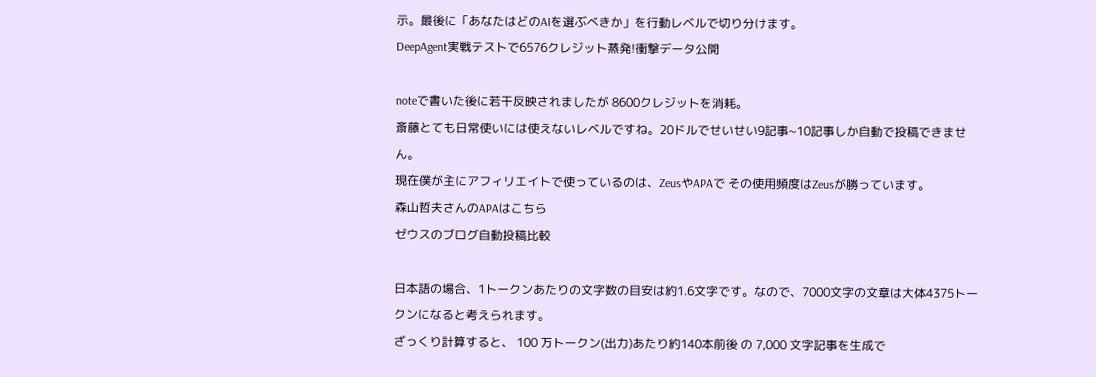示。最後に「あなたはどのAIを選ぶべきか」を行動レベルで切り分けます。
DeepAgent実戦テストで6576クレジット蒸発!衝撃データ公開

noteで書いた後に若干反映されましたが 8600クレジットを消耗。
斎藤とても日常使いには使えないレベルですね。20ドルでせいせい9記事~10記事しか自動で投稿できません。
現在僕が主にアフィリエイトで使っているのは、ZeusやAPAで その使用頻度はZeusが勝っています。
森山哲夫さんのAPAはこちら
ゼウスのブログ自動投稿比較

日本語の場合、1トークンあたりの文字数の目安は約1.6文字です。なので、7000文字の文章は大体4375トークンになると考えられます。
ざっくり計算すると、 100 万トークン(出力)あたり約140本前後 の 7,000 文字記事を生成で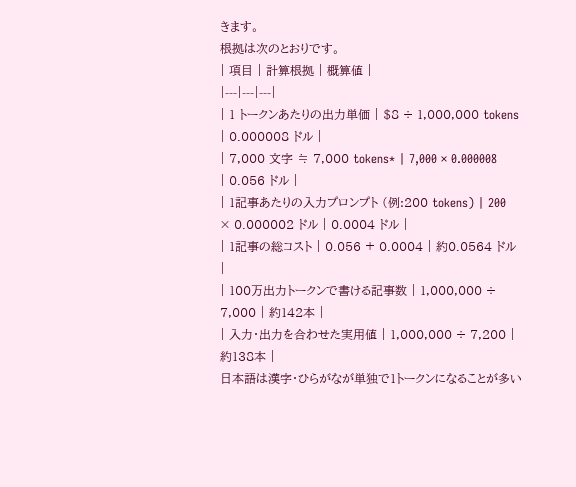きます。
根拠は次のとおりです。
| 項目 | 計算根拠 | 概算値 |
|---|---|---|
| 1 トークンあたりの出力単価 | $8 ÷ 1,000,000 tokens | 0.000008 ドル |
| 7,000 文字 ≒ 7,000 tokens* | 7,000 × 0.000008 | 0.056 ドル |
| 1記事あたりの入力プロンプト (例:200 tokens) | 200 × 0.000002 ドル | 0.0004 ドル |
| 1記事の総コスト | 0.056 + 0.0004 | 約0.0564 ドル |
| 100万出力トークンで書ける記事数 | 1,000,000 ÷ 7,000 | 約142本 |
| 入力・出力を合わせた実用値 | 1,000,000 ÷ 7,200 | 約138本 |
日本語は漢字・ひらがなが単独で1トークンになることが多い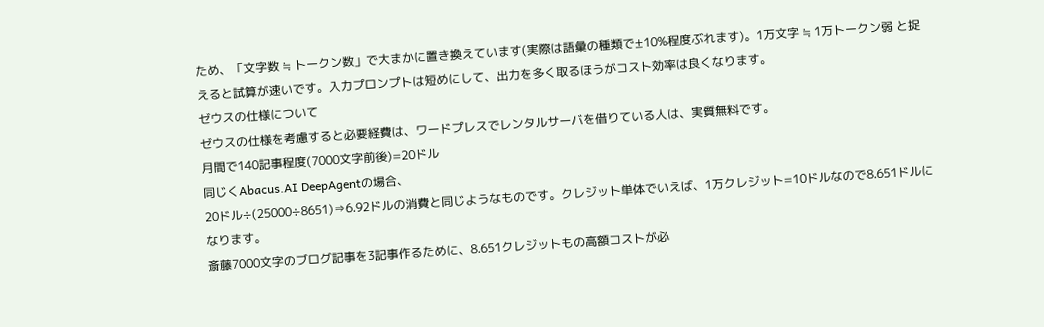ため、「文字数 ≒ トークン数」で大まかに置き換えています(実際は語彙の種類で±10%程度ぶれます)。1万文字 ≒ 1万トークン弱 と捉えると試算が速いです。入力プロンプトは短めにして、出力を多く取るほうがコスト効率は良くなります。
ゼウスの仕様について
ゼウスの仕様を考慮すると必要経費は、ワードプレスでレンタルサーバを借りている人は、実質無料です。
月間で140記事程度(7000文字前後)=20ドル
同じくAbacus.AI DeepAgentの場合、
20ドル÷(25000÷8651)⇒6.92ドルの消費と同じようなものです。クレジット単体でいえば、1万クレジット=10ドルなので8.651ドルになります。
斎藤7000文字のブログ記事を3記事作るために、8.651クレジットもの高額コストが必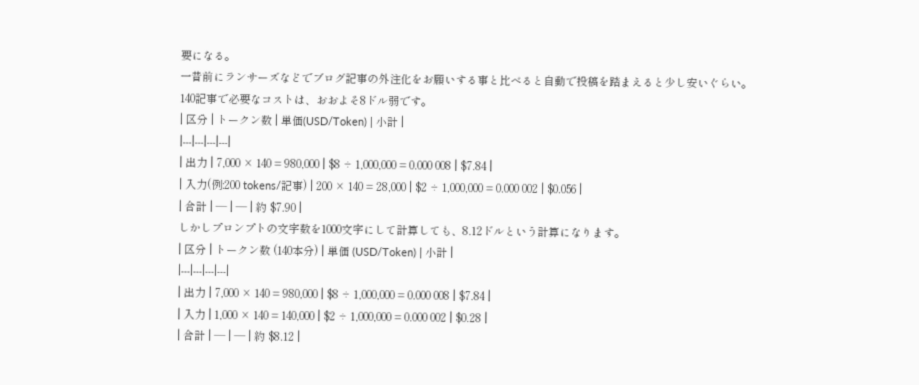要になる。
一昔前にランサーズなどでブログ記事の外注化をお願いする事と比べると自動で投稿を踏まえると少し安いぐらい。
140記事で必要なコストは、おおよそ8ドル弱です。
| 区分 | トークン数 | 単価(USD/Token) | 小計 |
|---|---|---|---|
| 出力 | 7,000 × 140 = 980,000 | $8 ÷ 1,000,000 = 0.000 008 | $7.84 |
| 入力(例:200 tokens/記事) | 200 × 140 = 28,000 | $2 ÷ 1,000,000 = 0.000 002 | $0.056 |
| 合計 | — | — | 約 $7.90 |
しかしプロンプトの文字数を1000文字にして計算しても、8.12ドルという計算になります。
| 区分 | トークン数 (140本分) | 単価 (USD/Token) | 小計 |
|---|---|---|---|
| 出力 | 7,000 × 140 = 980,000 | $8 ÷ 1,000,000 = 0.000 008 | $7.84 |
| 入力 | 1,000 × 140 = 140,000 | $2 ÷ 1,000,000 = 0.000 002 | $0.28 |
| 合計 | — | — | 約 $8.12 |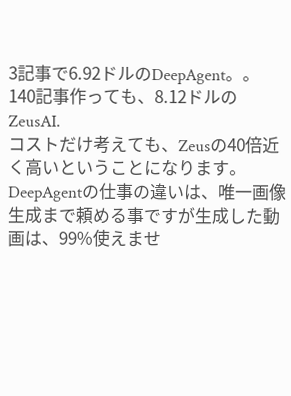3記事で6.92ドルのDeepAgent。。
140記事作っても、8.12ドルのZeusAI.
コストだけ考えても、Zeusの40倍近く高いということになります。
DeepAgentの仕事の違いは、唯一画像生成まで頼める事ですが生成した動画は、99%使えませ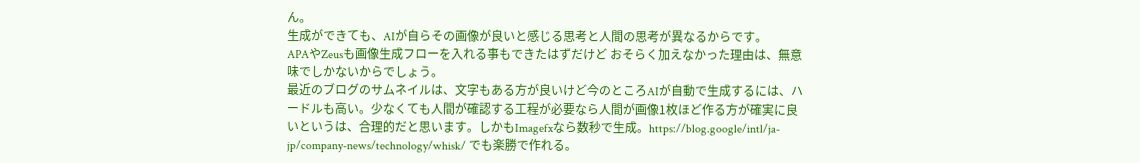ん。
生成ができても、AIが自らその画像が良いと感じる思考と人間の思考が異なるからです。
APAやZeusも画像生成フローを入れる事もできたはずだけど おそらく加えなかった理由は、無意味でしかないからでしょう。
最近のブログのサムネイルは、文字もある方が良いけど今のところAIが自動で生成するには、ハードルも高い。少なくても人間が確認する工程が必要なら人間が画像1枚ほど作る方が確実に良いというは、合理的だと思います。しかもImagefxなら数秒で生成。https://blog.google/intl/ja-jp/company-news/technology/whisk/ でも楽勝で作れる。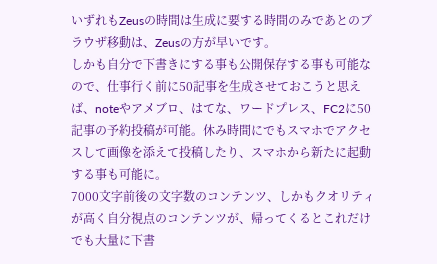いずれもZeusの時間は生成に要する時間のみであとのブラウザ移動は、Zeusの方が早いです。
しかも自分で下書きにする事も公開保存する事も可能なので、仕事行く前に50記事を生成させておこうと思えば、noteやアメブロ、はてな、ワードプレス、FC2に50記事の予約投稿が可能。休み時間にでもスマホでアクセスして画像を添えて投稿したり、スマホから新たに起動する事も可能に。
7000文字前後の文字数のコンテンツ、しかもクオリティが高く自分視点のコンテンツが、帰ってくるとこれだけでも大量に下書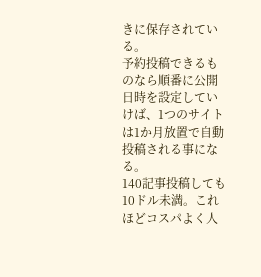きに保存されている。
予約投稿できるものなら順番に公開日時を設定していけば、1つのサイトは1か月放置で自動投稿される事になる。
140記事投稿しても10ドル未満。これほどコスパよく人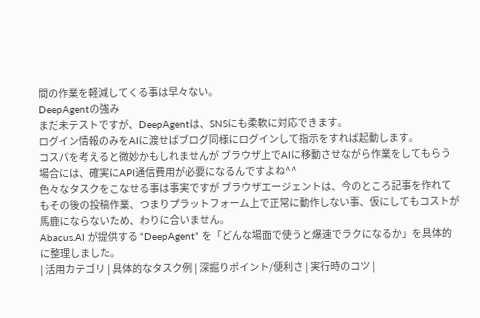間の作業を軽減してくる事は早々ない。
DeepAgentの強み
まだ未テストですが、DeepAgentは、SNSにも柔軟に対応できます。
ログイン情報のみをAIに渡せばブログ同様にログインして指示をすれば起動します。
コスパを考えると微妙かもしれませんが ブラウザ上でAIに移動させながら作業をしてもらう場合には、確実にAPI通信費用が必要になるんですよね^^
色々なタスクをこなせる事は事実ですが ブラウザエージェントは、今のところ記事を作れてもその後の投稿作業、つまりプラットフォーム上で正常に動作しない事、仮にしてもコストが馬鹿にならないため、わりに合いません。
Abacus.AI が提供する “DeepAgent” を「どんな場面で使うと爆速でラクになるか」を具体的に整理しました。
| 活用カテゴリ | 具体的なタスク例 | 深掘りポイント/便利さ | 実行時のコツ |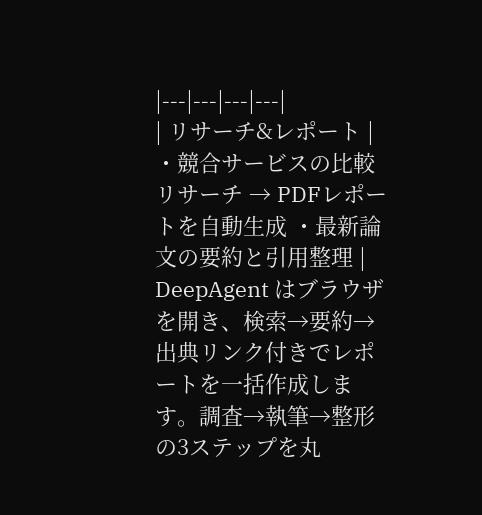|---|---|---|---|
| リサーチ&レポート | ・競合サービスの比較リサーチ → PDFレポートを自動生成 ・最新論文の要約と引用整理 | DeepAgent はブラウザを開き、検索→要約→出典リンク付きでレポートを一括作成します。調査→執筆→整形の3ステップを丸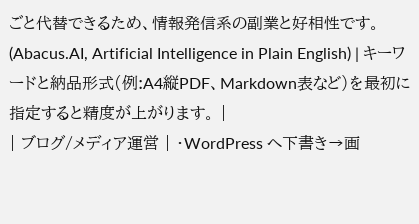ごと代替できるため、情報発信系の副業と好相性です。 (Abacus.AI, Artificial Intelligence in Plain English) | キーワードと納品形式(例:A4縦PDF、Markdown表など)を最初に指定すると精度が上がります。 |
| ブログ/メディア運営 | ・WordPress へ下書き→画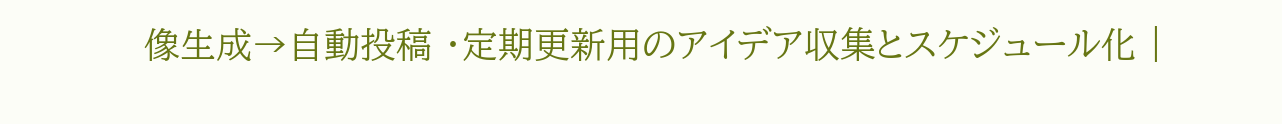像生成→自動投稿 ・定期更新用のアイデア収集とスケジュール化 |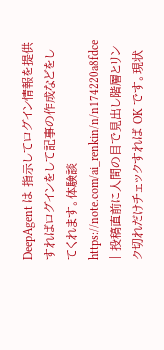DeepAgent は 指示してログイン情報を提供すればログインをして記事の作成などをしてくれます。体験談 https://note.com/ai_renkin/n/n174220a8fdce | 投稿直前に人間の目で見出し階層とリンク切れだけチェックすれば OK です。現状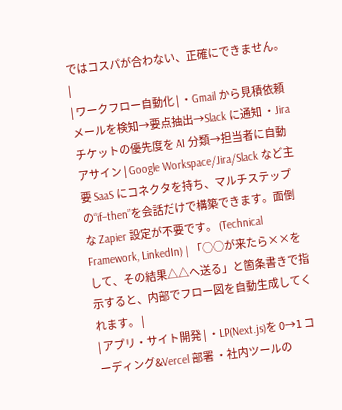ではコスパが合わない、正確にできません。 |
| ワークフロー自動化 | ・Gmail から見積依頼メールを検知→要点抽出→Slack に通知 ・Jira チケットの優先度を AI 分類→担当者に自動アサイン | Google Workspace/Jira/Slack など主要 SaaS にコネクタを持ち、マルチステップの“if–then”を会話だけで構築できます。面倒な Zapier 設定が不要です。 (Technical Framework, LinkedIn) | 「○○が来たら××をして、その結果△△へ送る」と箇条書きで指示すると、内部でフロー図を自動生成してくれます。 |
| アプリ・サイト開発 | ・LP(Next.js)を 0→1 コーディング&Vercel 部署 ・社内ツールの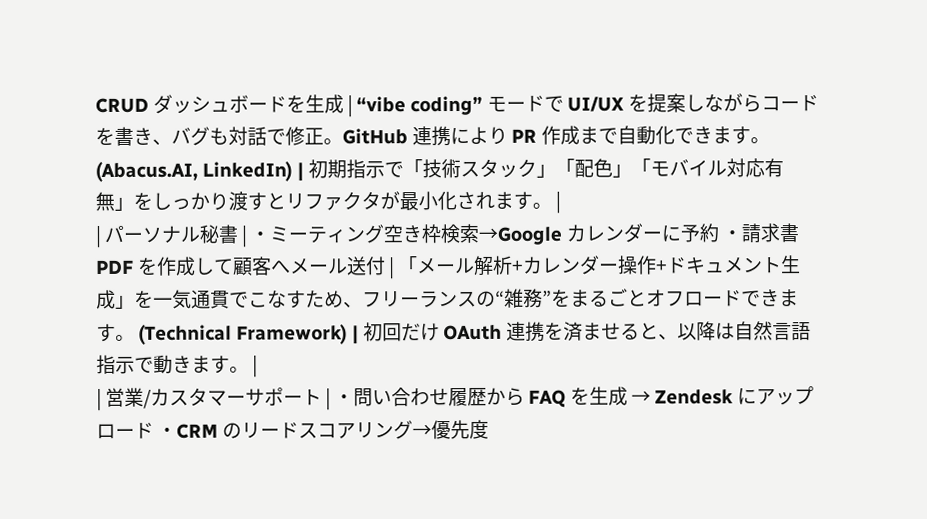CRUD ダッシュボードを生成 | “vibe coding” モードで UI/UX を提案しながらコードを書き、バグも対話で修正。GitHub 連携により PR 作成まで自動化できます。 (Abacus.AI, LinkedIn) | 初期指示で「技術スタック」「配色」「モバイル対応有無」をしっかり渡すとリファクタが最小化されます。 |
| パーソナル秘書 | ・ミーティング空き枠検索→Google カレンダーに予約 ・請求書 PDF を作成して顧客へメール送付 | 「メール解析+カレンダー操作+ドキュメント生成」を一気通貫でこなすため、フリーランスの“雑務”をまるごとオフロードできます。 (Technical Framework) | 初回だけ OAuth 連携を済ませると、以降は自然言語指示で動きます。 |
| 営業/カスタマーサポート | ・問い合わせ履歴から FAQ を生成 → Zendesk にアップロード ・CRM のリードスコアリング→優先度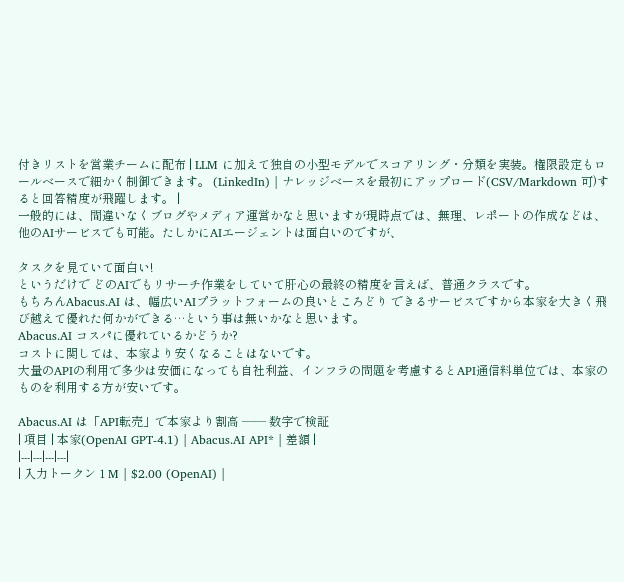付きリストを営業チームに配布 | LLM に加えて独自の小型モデルでスコアリング・分類を実装。権限設定もロールベースで細かく制御できます。 (LinkedIn) | ナレッジベースを最初にアップロード(CSV/Markdown 可)すると回答精度が飛躍します。 |
一般的には、間違いなくブログやメディア運営かなと思いますが現時点では、無理、レポートの作成などは、他のAIサービスでも可能。たしかにAIエージェントは面白いのですが、

タスクを見ていて面白い!
というだけで どのAIでもリサーチ作業をしていて肝心の最終の精度を言えば、普通クラスです。
もちろんAbacus.AI は、幅広いAIプラットフォームの良いところどり できるサービスですから本家を大きく飛び越えて優れた何かができる…という事は無いかなと思います。
Abacus.AI コスパに優れているかどうか?
コストに関しては、本家より安くなることはないです。
大量のAPIの利用で多少は安価になっても自社利益、インフラの問題を考慮するとAPI通信料単位では、本家のものを利用する方が安いです。

Abacus.AI は「API転売」で本家より割高 —— 数字で検証
| 項目 | 本家(OpenAI GPT-4.1) | Abacus.AI API* | 差額 |
|---|---|---|---|
| 入力トークン 1 M | $2.00 (OpenAI) |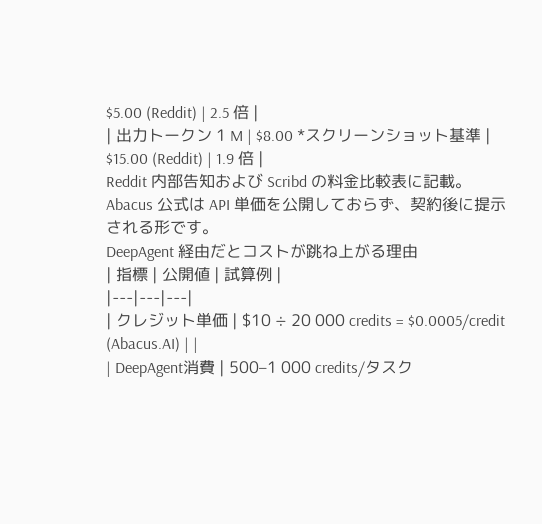$5.00 (Reddit) | 2.5 倍 |
| 出力トークン 1 M | $8.00 *スクリーンショット基準 | $15.00 (Reddit) | 1.9 倍 |
Reddit 内部告知および Scribd の料金比較表に記載。Abacus 公式は API 単価を公開しておらず、契約後に提示される形です。
DeepAgent 経由だとコストが跳ね上がる理由
| 指標 | 公開値 | 試算例 |
|---|---|---|
| クレジット単価 | $10 ÷ 20 000 credits = $0.0005/credit (Abacus.AI) | |
| DeepAgent消費 | 500–1 000 credits/タスク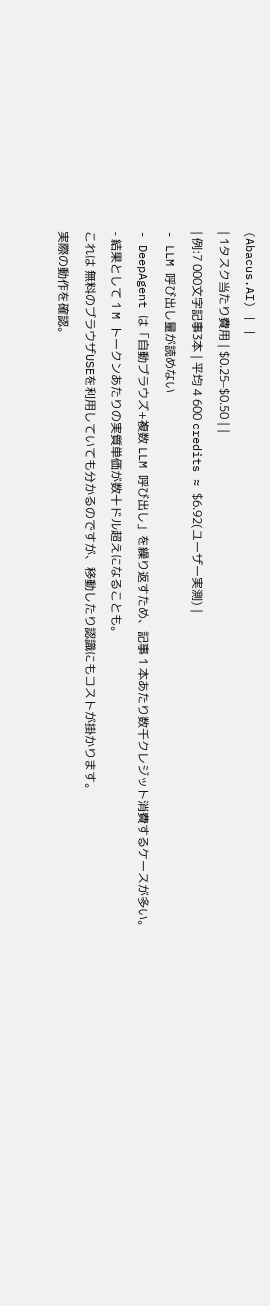(Abacus.AI) | |
| 1タスク当たり費用 | $0.25–$0.50 | |
| 例:7 000文字記事3本 | 平均 4 600 credits ≈ $6.92(ユーザー実測) |
- LLM 呼び出し量が読めない
- DeepAgent は「自動ブラウズ+複数 LLM 呼び出し」を繰り返すため、記事 1 本あたり数千クレジット消費するケースが多い。
- 結果として 1 M トークンあたりの実質単価が数十ドル超えになることも。
これは 無料のブラウザUSEを利用していても分かるのですが、移動したり認識にもコストが掛かります。
実際の動作を確認。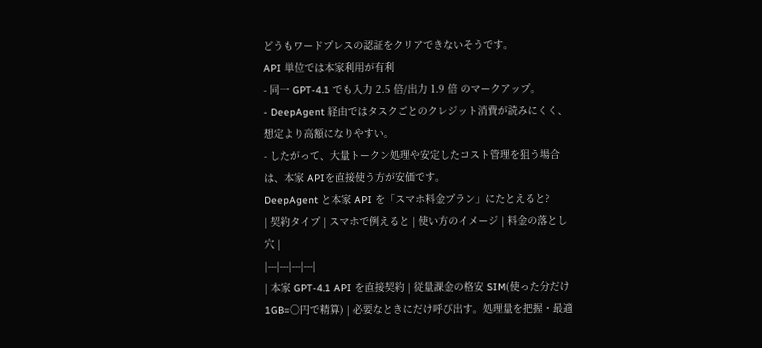どうもワードプレスの認証をクリアできないそうです。
API 単位では本家利用が有利
- 同一 GPT-4.1 でも入力 2.5 倍/出力 1.9 倍 のマークアップ。
- DeepAgent 経由ではタスクごとのクレジット消費が読みにくく、想定より高額になりやすい。
- したがって、大量トークン処理や安定したコスト管理を狙う場合は、本家 APIを直接使う方が安価です。
DeepAgent と本家 API を「スマホ料金プラン」にたとえると?
| 契約タイプ | スマホで例えると | 使い方のイメージ | 料金の落とし穴 |
|---|---|---|---|
| 本家 GPT-4.1 API を直接契約 | 従量課金の格安 SIM(使った分だけ 1GB=○円で精算) | 必要なときにだけ呼び出す。処理量を把握・最適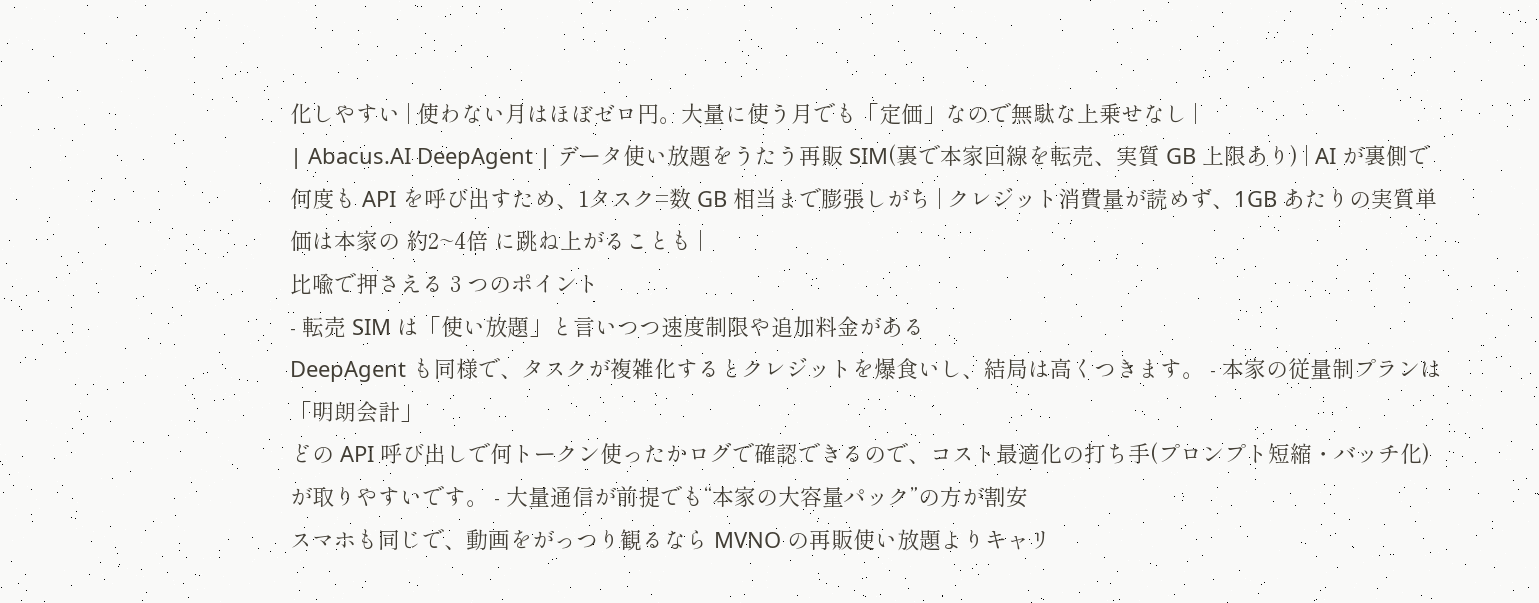化しやすい | 使わない月はほぼゼロ円。大量に使う月でも「定価」なので無駄な上乗せなし |
| Abacus.AI DeepAgent | データ使い放題をうたう再販 SIM(裏で本家回線を転売、実質 GB 上限あり) | AI が裏側で何度も API を呼び出すため、1タスク=数 GB 相当まで膨張しがち | クレジット消費量が読めず、1GB あたりの実質単価は本家の 約2~4倍 に跳ね上がることも |
比喩で押さえる 3 つのポイント
- 転売 SIM は「使い放題」と言いつつ速度制限や追加料金がある
DeepAgent も同様で、タスクが複雑化するとクレジットを爆食いし、結局は高くつきます。 - 本家の従量制プランは「明朗会計」
どの API 呼び出しで何トークン使ったかログで確認できるので、コスト最適化の打ち手(プロンプト短縮・バッチ化)が取りやすいです。 - 大量通信が前提でも“本家の大容量パック”の方が割安
スマホも同じで、動画をがっつり観るなら MVNO の再販使い放題よりキャリ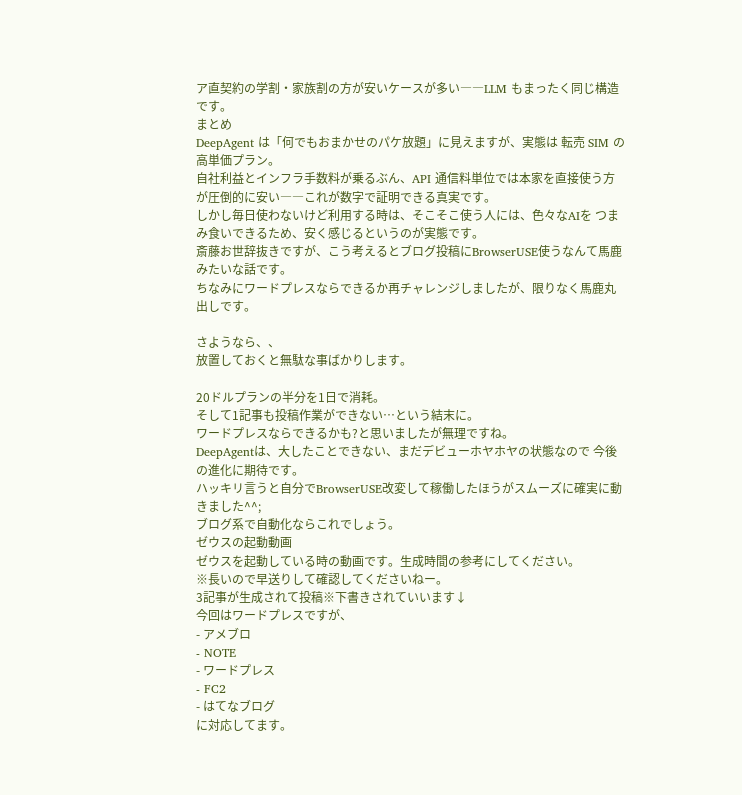ア直契約の学割・家族割の方が安いケースが多い――LLM もまったく同じ構造です。
まとめ
DeepAgent は「何でもおまかせのパケ放題」に見えますが、実態は 転売 SIM の高単価プラン。
自社利益とインフラ手数料が乗るぶん、API 通信料単位では本家を直接使う方が圧倒的に安い――これが数字で証明できる真実です。
しかし毎日使わないけど利用する時は、そこそこ使う人には、色々なAIを つまみ食いできるため、安く感じるというのが実態です。
斎藤お世辞抜きですが、こう考えるとブログ投稿にBrowserUSE使うなんて馬鹿みたいな話です。
ちなみにワードプレスならできるか再チャレンジしましたが、限りなく馬鹿丸出しです。

さようなら、、
放置しておくと無駄な事ばかりします。

20ドルプランの半分を1日で消耗。
そして1記事も投稿作業ができない…という結末に。
ワードプレスならできるかも?と思いましたが無理ですね。
DeepAgentは、大したことできない、まだデビューホヤホヤの状態なので 今後の進化に期待です。
ハッキリ言うと自分でBrowserUSE改変して稼働したほうがスムーズに確実に動きました^^;
ブログ系で自動化ならこれでしょう。
ゼウスの起動動画
ゼウスを起動している時の動画です。生成時間の参考にしてください。
※長いので早送りして確認してくださいねー。
3記事が生成されて投稿※下書きされていいます↓
今回はワードプレスですが、
- アメブロ
- NOTE
- ワードプレス
- FC2
- はてなブログ
に対応してます。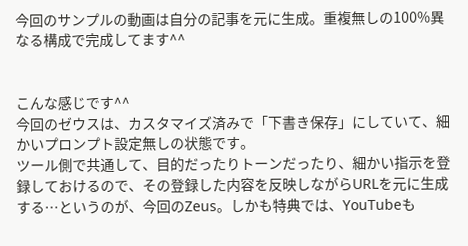今回のサンプルの動画は自分の記事を元に生成。重複無しの100%異なる構成で完成してます^^


こんな感じです^^
今回のゼウスは、カスタマイズ済みで「下書き保存」にしていて、細かいプロンプト設定無しの状態です。
ツール側で共通して、目的だったりトーンだったり、細かい指示を登録しておけるので、その登録した内容を反映しながらURLを元に生成する…というのが、今回のZeus。しかも特典では、YouTubeも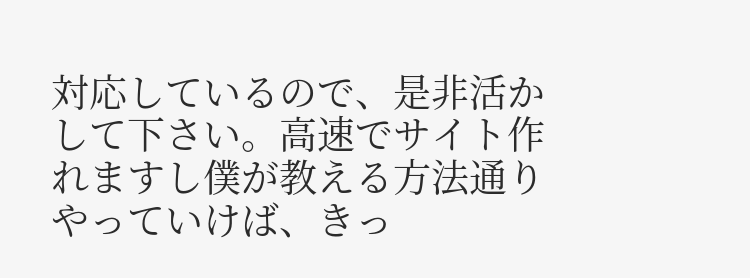対応しているので、是非活かして下さい。高速でサイト作れますし僕が教える方法通りやっていけば、きっ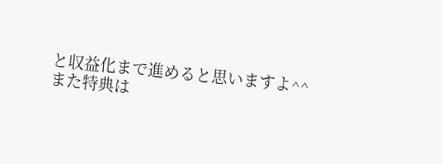と収益化まで進めると思いますよ^^
また特典は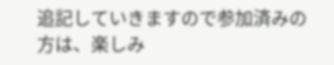追記していきますので参加済みの方は、楽しみ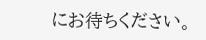にお待ちください。